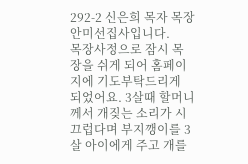292-2 신은희 목자 목장 안미선집사입니다.
목장사정으로 잠시 목장을 쉬게 되어 홈페이지에 기도부탁드리게 되었어요. 3살때 할머니께서 개짖는 소리가 시끄럽다며 부지깽이를 3살 아이에게 주고 개를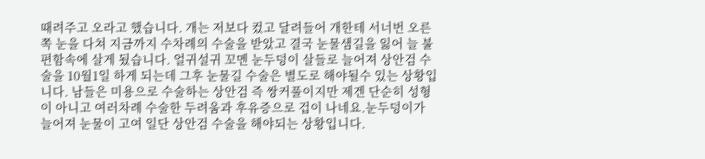때려주고 오라고 했습니다. 개는 저보다 컸고 달려들어 개한테 서너번 오른쪽 눈을 다쳐 지금까지 수차례의 수술을 받았고 결국 눈물샘길을 잃어 늘 불편함속에 살게 됬습니다. 얼귀설귀 꼬멘 눈두덩이 살들로 늘어져 상안검 수술을 10월1일 하게 되는데 그후 눈물길 수술은 별도로 해야될수 있는 상황입니다. 남들은 미용으로 수술하는 상안검 즉 쌍커풀이지만 제겐 단순히 성형이 아니고 여러차례 수술한 두려움과 후유증으로 겁이 나네요.눈두덩이가 늘어져 눈물이 고여 일단 상안검 수술을 해야되는 상황입니다.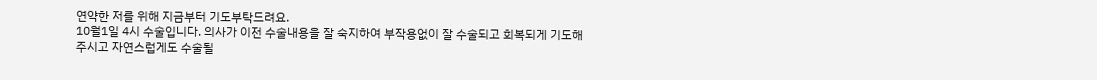연약한 저를 위해 지금부터 기도부탁드려요.
10월1일 4시 수술입니다. 의사가 이전 수술내용을 잘 숙지하여 부작용없이 잘 수술되고 회복되게 기도해주시고 자연스럽게도 수술될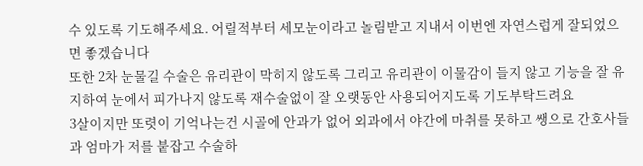수 있도록 기도해주세요. 어릴적부터 세모눈이라고 놀림받고 지내서 이번엔 자연스럽게 잘되었으면 좋겠습니다
또한 2차 눈물길 수술은 유리관이 막히지 않도록 그리고 유리관이 이물감이 들지 않고 기능을 잘 유지하여 눈에서 피가나지 않도록 재수술없이 잘 오랫동안 사용되어지도록 기도부탁드려요
3살이지만 또렷이 기억나는건 시골에 안과가 없어 외과에서 야간에 마취를 못하고 쌩으로 간호사들과 엄마가 저를 붙잡고 수술하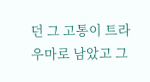던 그 고통이 트라우마로 남았고 그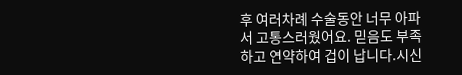후 여러차례 수술동안 너무 아파서 고통스러웠어요. 믿음도 부족하고 연약하여 겁이 납니다.시신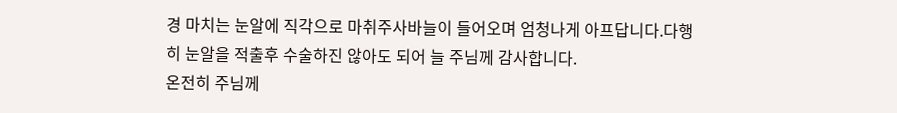경 마치는 눈알에 직각으로 마취주사바늘이 들어오며 엄청나게 아프답니다.다행히 눈알을 적출후 수술하진 않아도 되어 늘 주님께 감사합니다.
온전히 주님께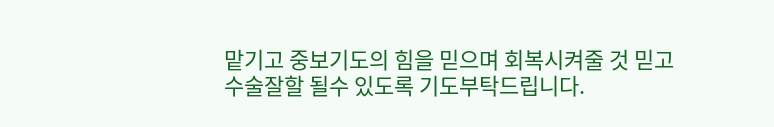맡기고 중보기도의 힘을 믿으며 회복시켜줄 것 믿고 수술잘할 될수 있도록 기도부탁드립니다.